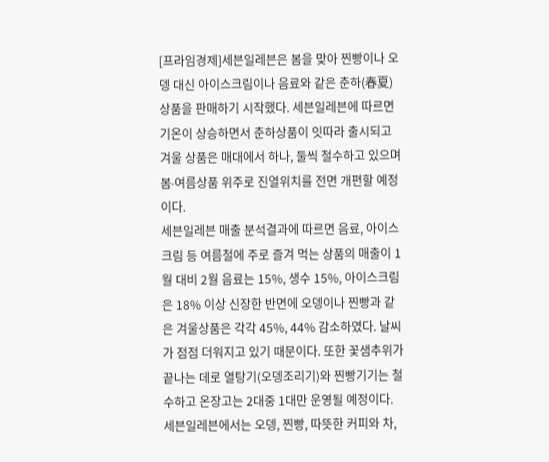[프라임경제]세븐일레븐은 봄을 맞아 찐빵이나 오뎅 대신 아이스크림이나 음료와 같은 춘하(春夏)상품을 판매하기 시작했다. 세븐일레븐에 따르면 기온이 상승하면서 춘하상품이 잇따라 출시되고 겨울 상품은 매대에서 하나, 둘씩 철수하고 있으며 봄∙여름상품 위주로 진열위치를 전면 개편할 예정이다.
세븐일레븐 매출 분석결과에 따르면 음료, 아이스크림 등 여름철에 주로 즐겨 먹는 상품의 매출이 1월 대비 2월 음료는 15%, 생수 15%, 아이스크림은 18% 이상 신장한 반면에 오뎅이나 찐빵과 같은 겨울상품은 각각 45%, 44% 감소하였다. 날씨가 점점 더워지고 있기 때문이다. 또한 꽃샘추위가 끝나는 데로 열탕기(오뎅조리기)와 찐빵기기는 철수하고 온장고는 2대중 1대만 운영될 예정이다.
세븐일레븐에서는 오뎅, 찐빵, 따뜻한 커피와 차,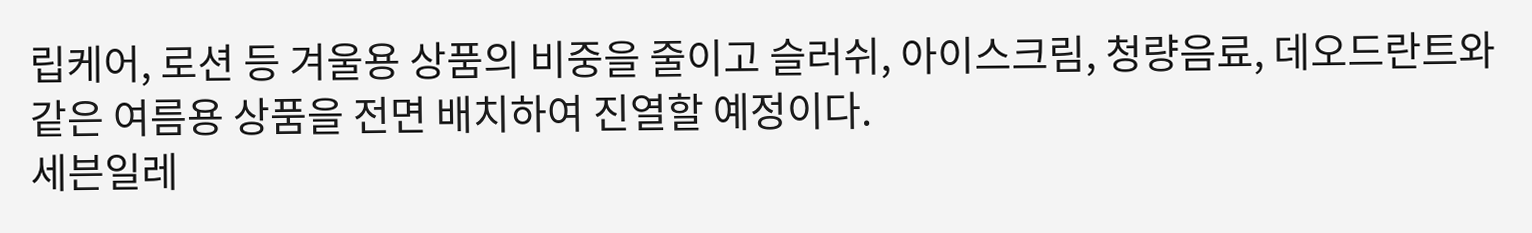립케어, 로션 등 겨울용 상품의 비중을 줄이고 슬러쉬, 아이스크림, 청량음료, 데오드란트와 같은 여름용 상품을 전면 배치하여 진열할 예정이다.
세븐일레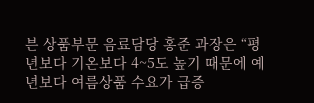븐 상품부문 음료담당 홍준 과장은 “평년보다 기온보다 4~5도 높기 때문에 예년보다 여름상품 수요가 급증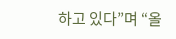하고 있다”며 “올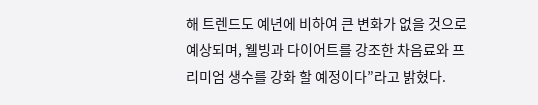해 트렌드도 예년에 비하여 큰 변화가 없을 것으로 예상되며, 웰빙과 다이어트를 강조한 차음료와 프리미엄 생수를 강화 할 예정이다”라고 밝혔다.